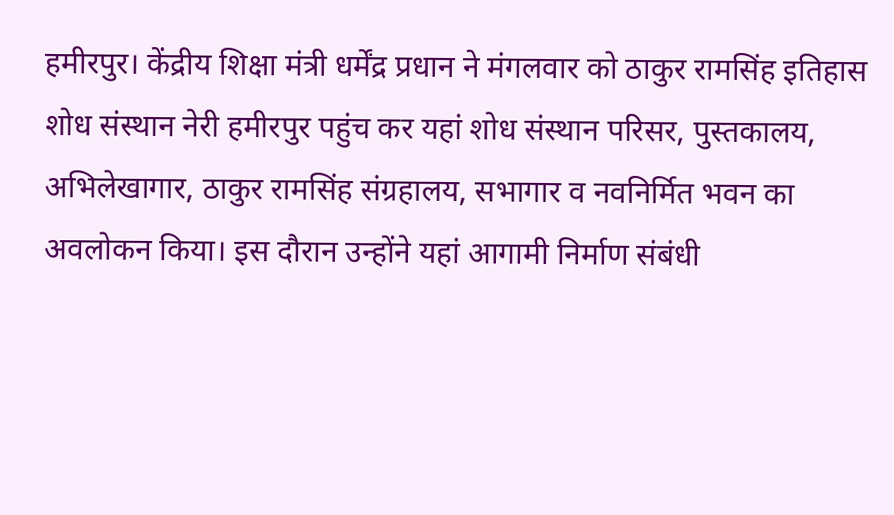हमीरपुर। केंद्रीय शिक्षा मंत्री धर्मेंद्र प्रधान ने मंगलवार को ठाकुर रामसिंह इतिहास शोध संस्थान नेरी हमीरपुर पहुंच कर यहां शोध संस्थान परिसर, पुस्तकालय, अभिलेखागार, ठाकुर रामसिंह संग्रहालय, सभागार व नवनिर्मित भवन का अवलोकन किया। इस दौरान उन्होंने यहां आगामी निर्माण संबंधी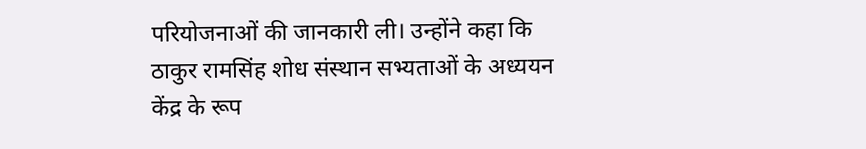परियोजनाओं की जानकारी ली। उन्होंने कहा कि ठाकुर रामसिंह शोध संस्थान सभ्यताओं के अध्ययन केंद्र के रूप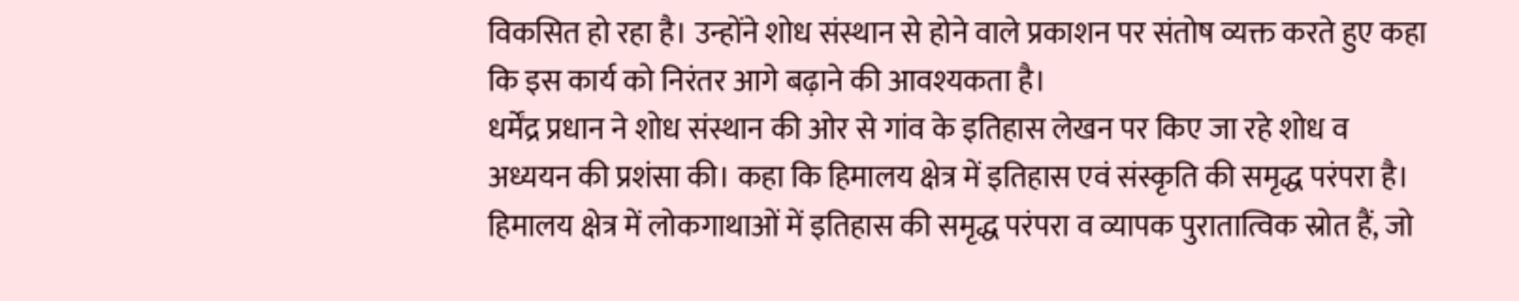विकसित हो रहा है। उन्होंने शोध संस्थान से होने वाले प्रकाशन पर संतोष व्यक्त करते हुए कहा कि इस कार्य को निरंतर आगे बढ़ाने की आवश्यकता है।
धर्मेंद्र प्रधान ने शोध संस्थान की ओर से गांव के इतिहास लेखन पर किए जा रहे शोध व अध्ययन की प्रशंसा की। कहा कि हिमालय क्षेत्र में इतिहास एवं संस्कृति की समृद्ध परंपरा है। हिमालय क्षेत्र में लोकगाथाओं में इतिहास की समृद्ध परंपरा व व्यापक पुरातात्विक स्रोत हैं, जो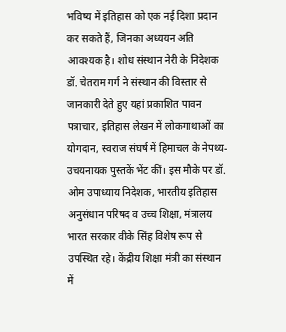भविष्य में इतिहास को एक नई दिशा प्रदान कर सकते हैं, जिनका अध्ययन अति आवश्यक है। शोध संस्थान नेरी के निदेशक डॉ. चेतराम गर्ग ने संस्थान की विस्तार से जानकारी देते हुए यहां प्रकाशित पावन पत्राचार, इतिहास लेखन में लोकगाथाओं का योगदान, स्वराज संघर्ष में हिमाचल के नेपथ्य-उचयनायक पुस्तकें भेंट कीं। इस मौके पर डॉ. ओम उपाध्याय निदेशक, भारतीय इतिहास अनुसंधान परिषद व उच्च शिक्षा, मंत्रालय भारत सरकार वीके सिंह विशेष रूप से उपस्थित रहे। केंद्रीय शिक्षा मंत्री का संस्थान में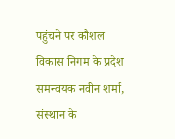पहुंचने पर कौशल विकास निगम के प्रदेश समन्वयक नवीन शर्मा, संस्थान के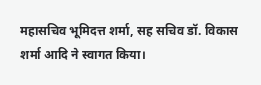महासचिव भूमिदत्त शर्मा, सह सचिव डॉ. विकास शर्मा आदि ने स्वागत किया।